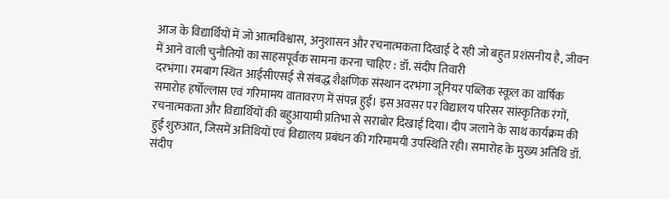आज के विद्यार्थियों में जो आत्मविश्वास, अनुशासन और रचनात्मकता दिखाई दे रही जो बहुत प्रशंसनीय है, जीवन में आने वाली चुनौतियों का साहसपूर्वक सामना करना चाहिए : डॉ. संदीप तिवारी
दरभंगा। रमबाग स्थित आईसीएसई से संबद्ध शैक्षणिक संस्थान दरभंगा जूनियर पब्लिक स्कूल का वार्षिक समारोह हर्षोल्लास एवं गरिमामय वातावरण में संपन्न हुई। इस अवसर पर विद्यालय परिसर सांस्कृतिक रंगों, रचनात्मकता और विद्यार्थियों की बहुआयामी प्रतिभा से सराबोर दिखाई दिया। दीप जलाने के साथ कार्यक्रम की हुई शुरुआत, जिसमें अतिथियों एवं विद्यालय प्रबंधन की गरिमामयी उपस्थिति रही। समारोह के मुख्य अतिथि डॉ. संदीप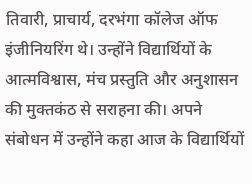तिवारी, प्राचार्य, दरभंगा कॉलेज ऑफ इंजीनियरिंग थे। उन्होंने विद्यार्थियों के आत्मविश्वास, मंच प्रस्तुति और अनुशासन की मुक्तकंठ से सराहना की। अपने संबोधन में उन्होंने कहा आज के विद्यार्थियों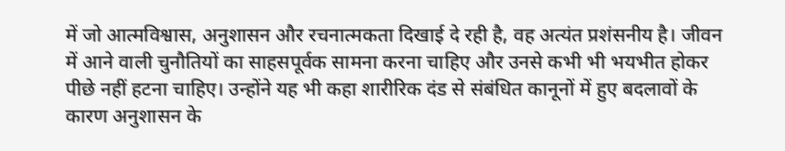में जो आत्मविश्वास, अनुशासन और रचनात्मकता दिखाई दे रही है, वह अत्यंत प्रशंसनीय है। जीवन में आने वाली चुनौतियों का साहसपूर्वक सामना करना चाहिए और उनसे कभी भी भयभीत होकर पीछे नहीं हटना चाहिए। उन्होंने यह भी कहा शारीरिक दंड से संबंधित कानूनों में हुए बदलावों के कारण अनुशासन के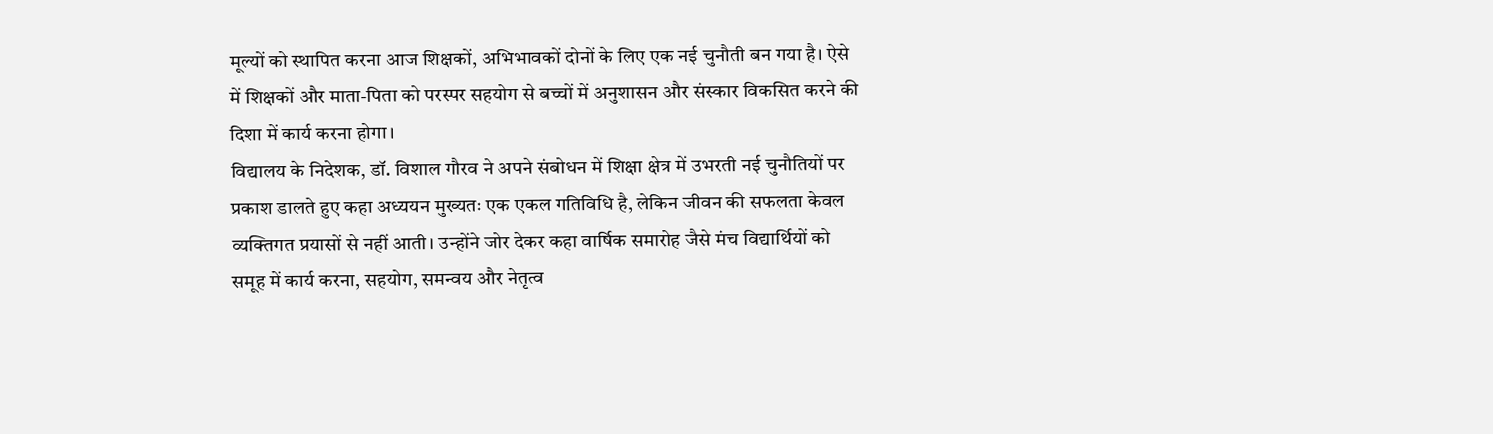मूल्यों को स्थापित करना आज शिक्षकों, अभिभावकों दोनों के लिए एक नई चुनौती बन गया है। ऐसे में शिक्षकों और माता-पिता को परस्पर सहयोग से बच्चों में अनुशासन और संस्कार विकसित करने की दिशा में कार्य करना होगा।
विद्यालय के निदेशक, डॉ. विशाल गौरव ने अपने संबोधन में शिक्षा क्षेत्र में उभरती नई चुनौतियों पर प्रकाश डालते हुए कहा अध्ययन मुख्यतः एक एकल गतिविधि है, लेकिन जीवन की सफलता केवल व्यक्तिगत प्रयासों से नहीं आती। उन्होंने जोर देकर कहा वार्षिक समारोह जैसे मंच विद्यार्थियों को समूह में कार्य करना, सहयोग, समन्वय और नेतृत्व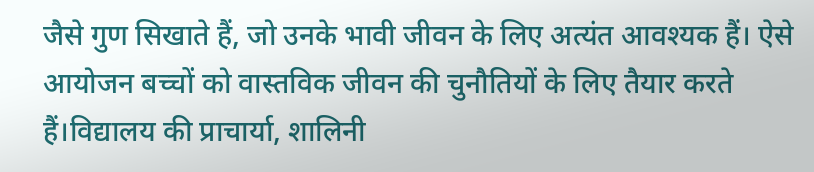जैसे गुण सिखाते हैं, जो उनके भावी जीवन के लिए अत्यंत आवश्यक हैं। ऐसे आयोजन बच्चों को वास्तविक जीवन की चुनौतियों के लिए तैयार करते हैं।विद्यालय की प्राचार्या, शालिनी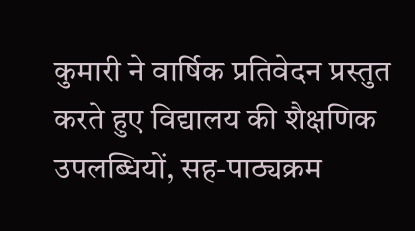कुमारी ने वार्षिक प्रतिवेदन प्रस्तुत करते हुए विद्यालय की शैक्षणिक उपलब्धियों, सह-पाठ्यक्रम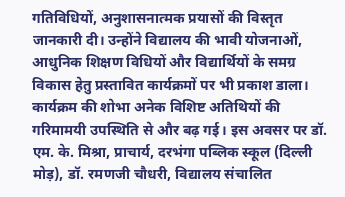गतिविधियों, अनुशासनात्मक प्रयासों की विस्तृत जानकारी दी। उन्होंने विद्यालय की भावी योजनाओं, आधुनिक शिक्षण विधियों और विद्यार्थियों के समग्र विकास हेतु प्रस्तावित कार्यक्रमों पर भी प्रकाश डाला। कार्यक्रम की शोभा अनेक विशिष्ट अतिथियों की गरिमामयी उपस्थिति से और बढ़ गई। इस अवसर पर डॉ. एम. के. मिश्रा, प्राचार्य, दरभंगा पब्लिक स्कूल (दिल्ली मोड़), डॉ. रमणजी चौधरी, विद्यालय संचालित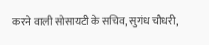करने वाली सोसायटी के सचिव, सुगंध चौधरी,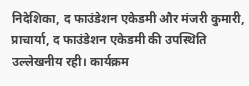निदेशिका, द फाउंडेशन एकेडमी और मंजरी कुमारी, प्राचार्या, द फाउंडेशन एकेडमी की उपस्थिति उल्लेखनीय रही। कार्यक्रम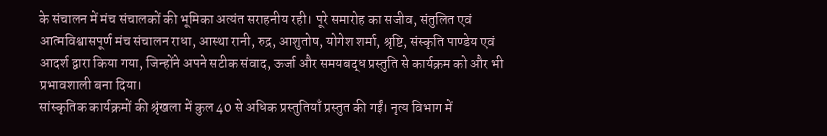के संचालन में मंच संचालकों की भूमिका अत्यंत सराहनीय रही। पूरे समारोह का सजीव, संतुलित एवं आत्मविश्वासपूर्ण मंच संचालन राधा, आस्था रानी, रुद्र, आशुतोष, योगेश शर्मा, श्रृष्टि, संस्कृति पाण्डेय एवं आदर्श द्वारा किया गया, जिन्होंने अपने सटीक संवाद, ऊर्जा और समयबद्ध प्रस्तुति से कार्यक्रम को और भी प्रभावशाली बना दिया।
सांस्कृतिक कार्यक्रमों की श्रृंखला में कुल 40 से अधिक प्रस्तुतियाँ प्रस्तुत की गईं। नृत्य विभाग में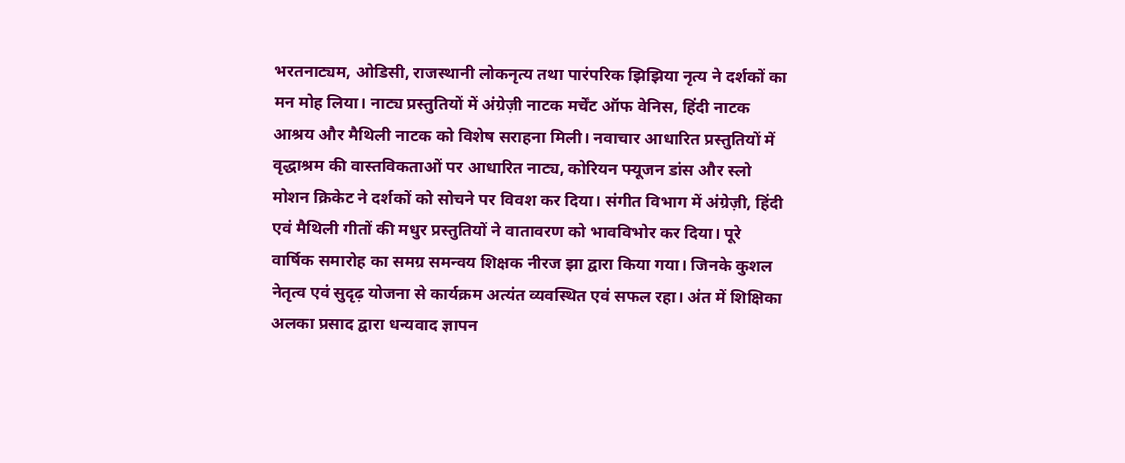भरतनाट्यम, ओडिसी, राजस्थानी लोकनृत्य तथा पारंपरिक झिझिया नृत्य ने दर्शकों का मन मोह लिया। नाट्य प्रस्तुतियों में अंग्रेज़ी नाटक मर्चेंट ऑफ वेनिस, हिंदी नाटक आश्रय और मैथिली नाटक को विशेष सराहना मिली। नवाचार आधारित प्रस्तुतियों में वृद्धाश्रम की वास्तविकताओं पर आधारित नाट्य, कोरियन फ्यूजन डांस और स्लो मोशन क्रिकेट ने दर्शकों को सोचने पर विवश कर दिया। संगीत विभाग में अंग्रेज़ी, हिंदी एवं मैथिली गीतों की मधुर प्रस्तुतियों ने वातावरण को भावविभोर कर दिया। पूरे वार्षिक समारोह का समग्र समन्वय शिक्षक नीरज झा द्वारा किया गया। जिनके कुशल नेतृत्व एवं सुदृढ़ योजना से कार्यक्रम अत्यंत व्यवस्थित एवं सफल रहा। अंत में शिक्षिका अलका प्रसाद द्वारा धन्यवाद ज्ञापन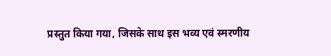प्रस्तुत किया गया, जिसके साथ इस भव्य एवं स्मरणीय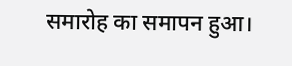समारोह का समापन हुआ।